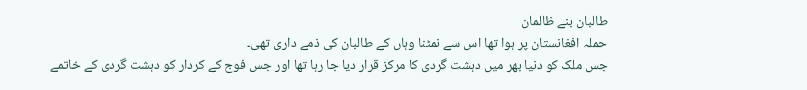طالبان بنے ظالمان
حملہ افغانستان پر ہوا تھا اس سے نمٹنا وہاں کے طالبان کی ذمے داری تھی۔
جس ملک کو دنیا بھر میں دہشت گردی کا مرکز قرار دیا جا رہا تھا اور جس فوج کے کردار کو دہشت گردی کے خاتمے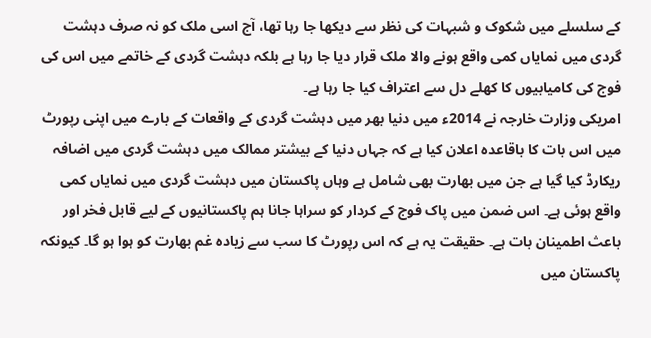کے سلسلے میں شکوک و شبہات کی نظر سے دیکھا جا رہا تھا، آج اسی ملک کو نہ صرف دہشت گردی میں نمایاں کمی واقع ہونے والا ملک قرار دیا جا رہا ہے بلکہ دہشت گردی کے خاتمے میں اس کی فوج کی کامیابیوں کا کھلے دل سے اعتراف کیا جا رہا ہے۔
امریکی وزارت خارجہ نے 2014ء میں دنیا بھر میں دہشت گردی کے واقعات کے بارے میں اپنی رپورٹ میں اس بات کا باقاعدہ اعلان کیا ہے کہ جہاں دنیا کے بیشتر ممالک میں دہشت گردی میں اضافہ ریکارڈ کیا گیا ہے جن میں بھارت بھی شامل ہے وہاں پاکستان میں دہشت گردی میں نمایاں کمی واقع ہوئی ہے۔ اس ضمن میں پاک فوج کے کردار کو سراہا جانا ہم پاکستانیوں کے لیے قابل فخر اور باعث اطمینان بات ہے۔ حقیقت یہ ہے کہ اس رپورٹ کا سب سے زیادہ غم بھارت کو ہوا ہو گا۔ کیونکہ پاکستان میں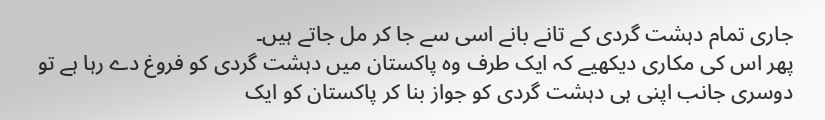جاری تمام دہشت گردی کے تانے بانے اسی سے جا کر مل جاتے ہیں۔
پھر اس کی مکاری دیکھیے کہ ایک طرف وہ پاکستان میں دہشت گردی کو فروغ دے رہا ہے تو دوسری جانب اپنی ہی دہشت گردی کو جواز بنا کر پاکستان کو ایک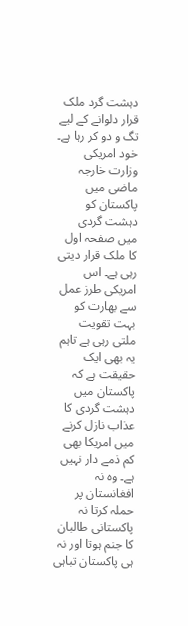دہشت گرد ملک قرار دلوانے کے لیے تگ و دو کر رہا ہے۔ خود امریکی وزارت خارجہ ماضی میں پاکستان کو دہشت گردی میں صفحہ اول کا ملک قرار دیتی رہی ہے۔ اس امریکی طرز عمل سے بھارت کو بہت تقویت ملتی رہی ہے تاہم یہ بھی ایک حقیقت ہے کہ پاکستان میں دہشت گردی کا عذاب نازل کرنے میں امریکا بھی کم ذمے دار نہیں ہے۔ وہ نہ افغانستان پر حملہ کرتا نہ پاکستانی طالبان کا جنم ہوتا اور نہ ہی پاکستان تباہی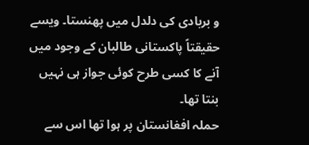و بربادی کی دلدل میں پھنستا۔ ویسے حقیقتاً پاکستانی طالبان کے وجود میں آنے کا کسی طرح کوئی جواز ہی نہیں بنتا تھا۔
حملہ افغانستان پر ہوا تھا اس سے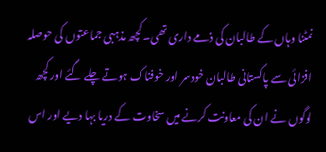نمٹنا وہاں کے طالبان کی ذمے داری تھی۔ کچھ مذہبی جماعتوں کی حوصلہ افزائی سے پاکستانی طالبان خودسر اور خوفناک ہوتے چلے گئے اور کچھ لوگوں نے ان کی معاونت کرنے میں سخاوت کے دریا بہا دیے اور اس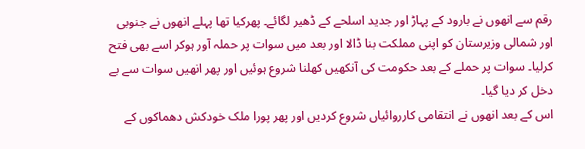رقم سے انھوں نے بارود کے پہاڑ اور جدید اسلحے کے ڈھیر لگائے۔ پھرکیا تھا پہلے انھوں نے جنوبی اور شمالی وزیرستان کو اپنی مملکت بنا ڈالا اور بعد میں سوات پر حملہ آور ہوکر اسے بھی فتح کرلیا۔ سوات پر حملے کے بعد حکومت کی آنکھیں کھلنا شروع ہوئیں اور پھر انھیں سوات سے بے دخل کر دیا گیا۔
اس کے بعد انھوں نے انتقامی کارروائیاں شروع کردیں اور پھر پورا ملک خودکش دھماکوں کے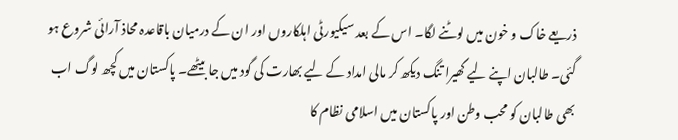ذریعے خاک و خون میں لوٹنے لگا۔ اس کے بعد سیکیورٹی اہلکاروں اور ان کے درمیان باقاعدہ محاذ آرائی شروع ہو گئی۔ طالبان اپنے لیے گھیرا تنگ دیکھ کر مالی امداد کے لیے بھارت کی گود میں جا بیٹھے۔ پاکستان میں کچھ لوگ اب بھی طالبان کو محب وطن اور پاکستان میں اسلامی نظام کا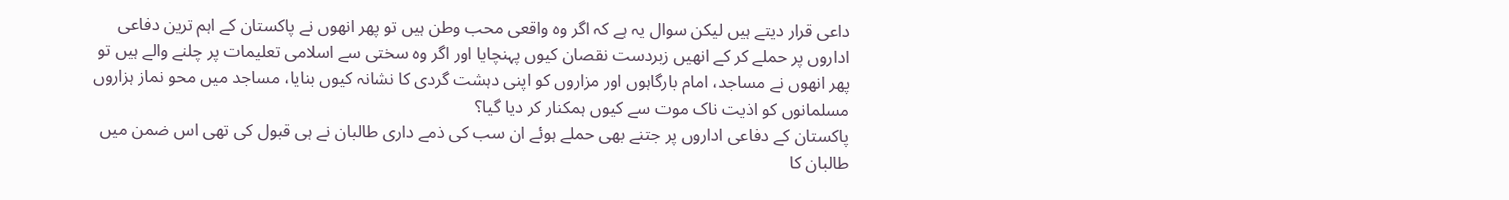داعی قرار دیتے ہیں لیکن سوال یہ ہے کہ اگر وہ واقعی محب وطن ہیں تو پھر انھوں نے پاکستان کے اہم ترین دفاعی اداروں پر حملے کر کے انھیں زبردست نقصان کیوں پہنچایا اور اگر وہ سختی سے اسلامی تعلیمات پر چلنے والے ہیں تو پھر انھوں نے مساجد، امام بارگاہوں اور مزاروں کو اپنی دہشت گردی کا نشانہ کیوں بنایا، مساجد میں محو نماز ہزاروں مسلمانوں کو اذیت ناک موت سے کیوں ہمکنار کر دیا گیا؟
پاکستان کے دفاعی اداروں پر جتنے بھی حملے ہوئے ان سب کی ذمے داری طالبان نے ہی قبول کی تھی اس ضمن میں طالبان کا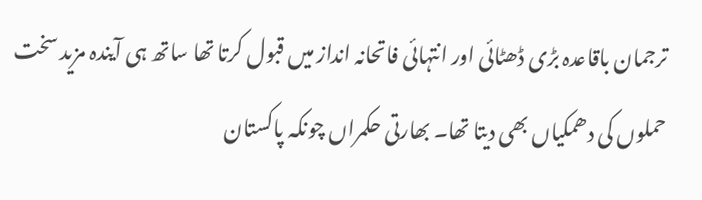ترجمان باقاعدہ بڑی ڈھٹائی اور انتہائی فاتحانہ انداز میں قبول کرتا تھا ساتھ ہی آیندہ مزید سخت حملوں کی دھمکیاں بھی دیتا تھا۔ بھارتی حکمراں چونکہ پاکستان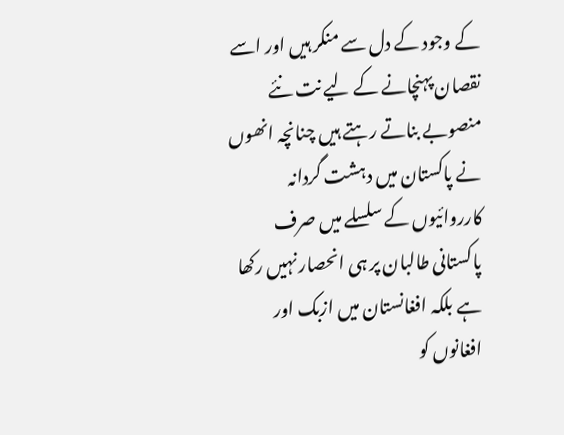کے وجود کے دل سے منکر ہیں اور اسے نقصان پہنچانے کے لیے نت نئے منصوبے بناتے رہتے ہیں چنانچہ انھوں نے پاکستان میں دہشت گردانہ کارروائیوں کے سلسلے میں صرف پاکستانی طالبان پر ہی انحصار نہیں رکھا ہے بلکہ افغانستان میں ازبک اور افغانوں کو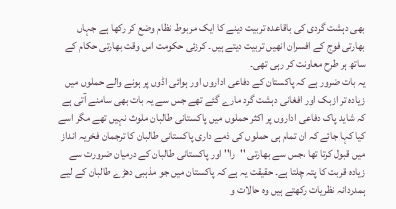بھی دہشت گردی کی باقاعدہ تربیت دینے کا ایک مربوط نظام وضع کر رکھا ہے جہاں بھارتی فوج کے افسران انھیں تربیت دیتے ہیں۔ کرزئی حکومت اس وقت بھارتی حکام کے ساتھ ہر طرح معاونت کر رہی تھی۔
یہ بات ضرور ہے کہ پاکستان کے دفاعی اداروں اور ہوائی اڈوں پر ہونے والے حملوں میں زیادہ تر ازبک اور افغانی دہشت گرد مارے گئے تھے جس سے یہ بات بھی سامنے آتی ہے کہ شاید پاک دفاعی اداروں پر اکثر حملوں میں پاکستانی طالبان ملوث نہیں تھے مگر اسے کیا کہا جائے کہ ان تمام ہی حملوں کی ذمے داری پاکستانی طالبان کا ترجمان فخریہ انداز میں قبول کرتا تھا ،جس سے بھارتی ''را'' اور پاکستانی طالبان کے درمیان ضرورت سے زیادہ قربت کا پتہ چلتا ہے۔ حقیقت یہ ہے کہ پاکستان میں جو مذہبی دھڑے طالبان کے لیے ہمدردانہ نظریات رکھتے ہیں وہ حالات و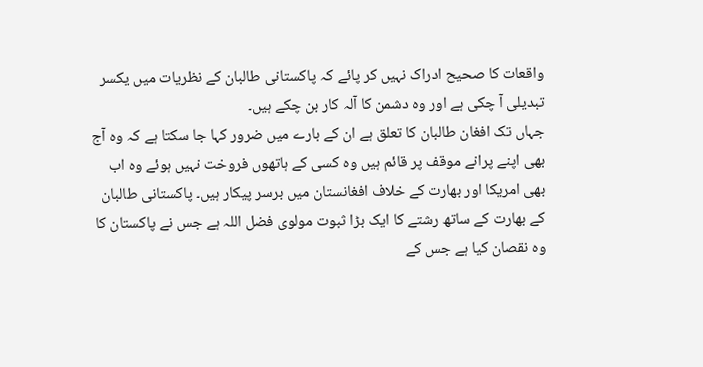واقعات کا صحیح ادراک نہیں کر پائے کہ پاکستانی طالبان کے نظریات میں یکسر تبدیلی آ چکی ہے اور وہ دشمن کا آلہ کار بن چکے ہیں۔
جہاں تک افغان طالبان کا تعلق ہے ان کے بارے میں ضرور کہا جا سکتا ہے کہ وہ آج بھی اپنے پرانے موقف پر قائم ہیں وہ کسی کے ہاتھوں فروخت نہیں ہوئے وہ اب بھی امریکا اور بھارت کے خلاف افغانستان میں برسر پیکار ہیں۔ پاکستانی طالبان کے بھارت کے ساتھ رشتے کا ایک بڑا ثبوت مولوی فضل اللہ ہے جس نے پاکستان کا وہ نقصان کیا ہے جس کے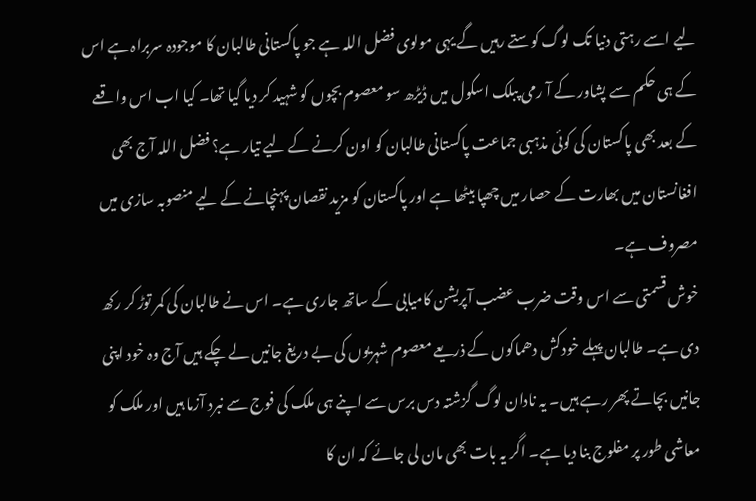لیے اسے رہتی دنیا تک لوگ کوستے رہیں گے یہی مولوی فضل اللہ ہے جو پاکستانی طالبان کا موجودہ سربراہ ہے اس کے ہی حکم سے پشاور کے آ رمی پبلک اسکول میں ڈیڑھ سو معصوم بچوں کو شہید کر دیا گیا تھا۔ کیا اب اس واقعے کے بعد بھی پاکستان کی کوئی مذہبی جماعت پاکستانی طالبان کو اون کرنے کے لیے تیار ہے؟ فضل اللہ آج بھی افغانستان میں بھارت کے حصار میں چھپا بیٹھا ہے اور پاکستان کو مزید نقصان پہنچانے کے لیے منصوبہ سازی میں مصروف ہے۔
خوش قسمتی سے اس وقت ضرب عضب آپریشن کامیابی کے ساتھ جاری ہے۔ اس نے طالبان کی کمر توڑ کر رکھ دی ہے۔ طالبان پہلے خودکش دھماکوں کے ذریعے معصوم شہریوں کی بے دریغ جانیں لے چکے ہیں آج وہ خود اپنی جانیں بچاتے پھر رہے ہیں۔ یہ نادان لوگ گزشتہ دس برس سے اپنے ہی ملک کی فوج سے نبرد آزما ہیں اور ملک کو معاشی طور پر مفلوج بنا دیا ہے۔ اگر یہ بات بھی مان لی جائے کہ ان کا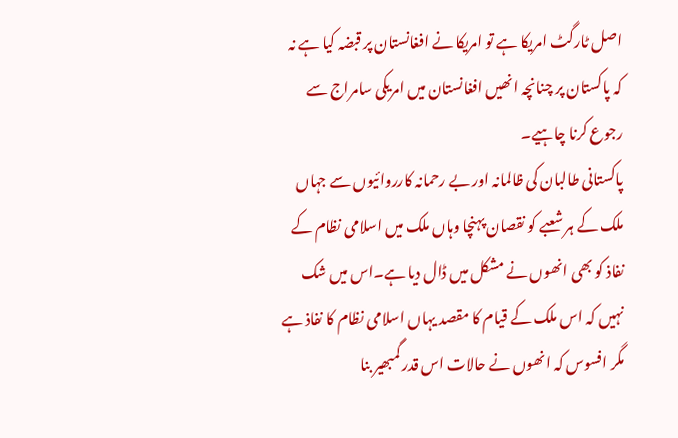اصل ٹارگٹ امریکا ہے تو امریکا نے افغانستان پر قبضہ کیا ہے نہ کہ پاکستان پر چنانچہ انھیں افغانستان میں امریکی سامراج سے رجوع کرنا چاہیے۔
پاکستانی طالبان کی ظالمانہ اور بے رحمانہ کارروائیوں سے جہاں ملک کے ہر شعبے کو نقصان پہنچا وہاں ملک میں اسلامی نظام کے نفاذ کو بھی انھوں نے مشکل میں ڈال دیا ہے۔اس میں شک نہیں کہ اس ملک کے قیام کا مقصد یہاں اسلامی نظام کا نفاذ ہے مگر افسوس کہ انھوں نے حالات اس قدر گمبھیر بنا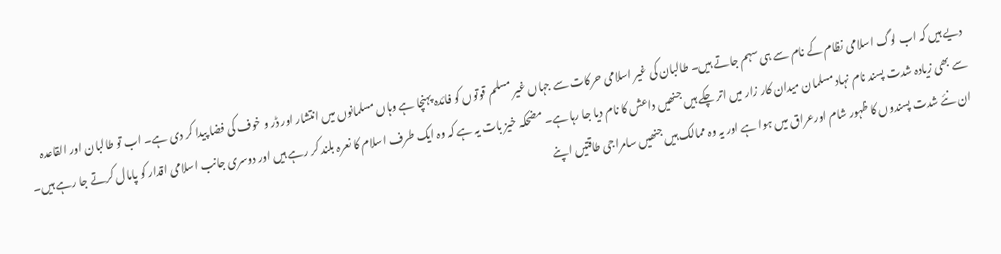دیے ہیں کہ اب لوگ اسلامی نظام کے نام سے ہی سہم جاتے ہیں۔ طالبان کی غیر اسلامی حرکات سے جہاں غیر مسلم قوتوں کو فائدہ پہنچا ہے وہاں مسلمانوں میں انتشار اور ڈر و خوف کی فضا پیدا کر دی ہے۔ اب تو طالبان اور القاعدہ سے بھی زیادہ شدت پسند نام نہاد مسلمان میدان کار زار میں اتر چکے ہیں جنھیں داعش کا نام دیا جا رہا ہے۔ مضحکہ خیز بات یہ ہے کہ وہ ایک طرف اسلام کا نعرہ بلند کر رہے ہیں اور دوسری جانب اسلامی اقدار کو پامال کرتے جا رہے ہیں۔
ان نئے شدت پسندوں کا ظہور شام اورعراق میں ہوا ہے اور یہ وہ ممالک ہیں جنھیں سامراجی طاقتیں اپنے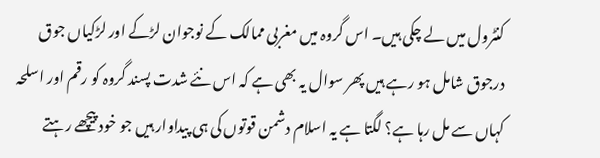کنٹرول میں لے چکی ہیں۔ اس گروہ میں مغربی ممالک کے نوجوان لڑکے اور لڑکیاں جوق درجوق شامل ہو رہے ہیں پھر سوال یہ بھی ہے کہ اس نئے شدت پسند گروہ کو رقم اور اسلحہ کہاں سے مل رہا ہے؟ لگتا ہے یہ اسلام دشمن قوتوں کی ہی پیداوار ہیں جو خود پیچھے رہتے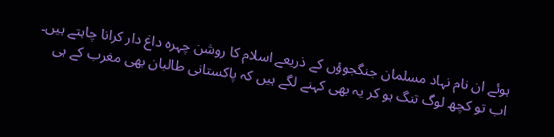ہوئے ان نام نہاد مسلمان جنگجوؤں کے ذریعے اسلام کا روشن چہرہ داغ دار کرانا چاہتے ہیں۔
اب تو کچھ لوگ تنگ ہو کر یہ بھی کہنے لگے ہیں کہ پاکستانی طالبان بھی مغرب کے ہی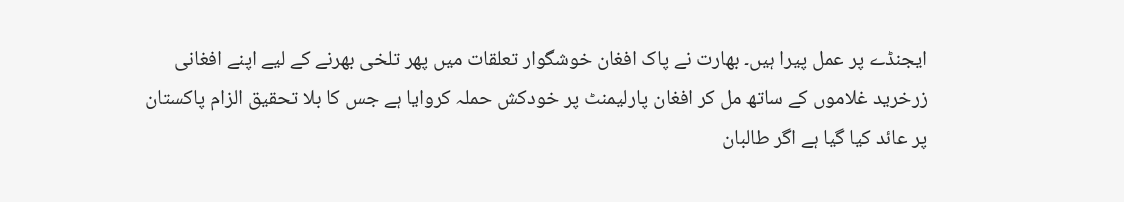ایجنڈے پر عمل پیرا ہیں۔ بھارت نے پاک افغان خوشگوار تعلقات میں پھر تلخی بھرنے کے لیے اپنے افغانی زرخرید غلاموں کے ساتھ مل کر افغان پارلیمنٹ پر خودکش حملہ کروایا ہے جس کا بلا تحقیق الزام پاکستان پر عائد کیا گیا ہے اگر طالبان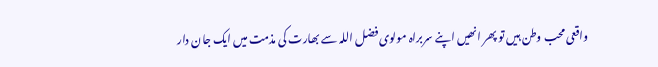واقعی محب وطن ہیں تو پھر انھیں اپنے سربراہ مولوی فضل اللہ سے بھارت کی مذمت میں ایک جان دار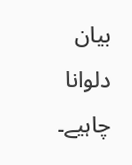بیان دلوانا چاہیے۔